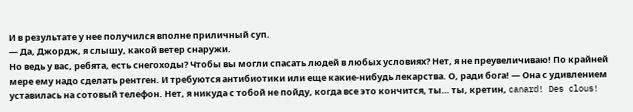И в результате у нее получился вполне приличный суп.
— Да, Джордж, я слышу, какой ветер снаружи.
Но ведь у вас, ребята, есть снегоходы? Чтобы вы могли спасать людей в любых условиях? Нет, я не преувеличиваю! По крайней мере ему надо сделать рентген. И требуются антибиотики или еще какие-нибудь лекарства. О, ради бога! — Она с удивлением уставилась на сотовый телефон. Нет, я никуда с тобой не пойду, когда все это кончится, ты… ты, кретин, canard! Des clous!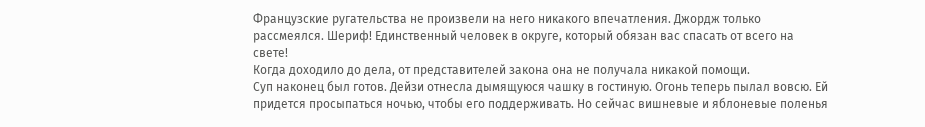Французские ругательства не произвели на него никакого впечатления. Джордж только рассмеялся. Шериф! Единственный человек в округе, который обязан вас спасать от всего на свете!
Когда доходило до дела, от представителей закона она не получала никакой помощи.
Суп наконец был готов. Дейзи отнесла дымящуюся чашку в гостиную. Огонь теперь пылал вовсю. Ей придется просыпаться ночью, чтобы его поддерживать. Но сейчас вишневые и яблоневые поленья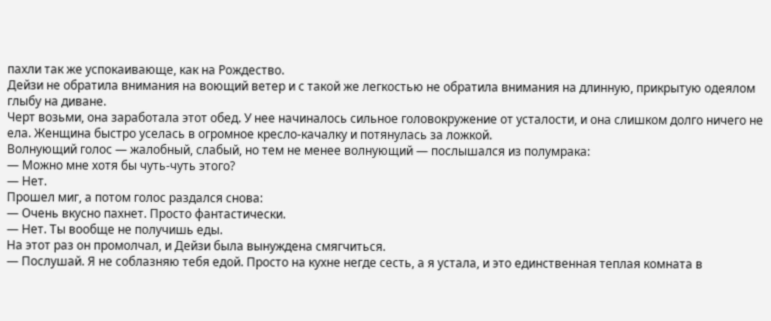пахли так же успокаивающе, как на Рождество.
Дейзи не обратила внимания на воющий ветер и с такой же легкостью не обратила внимания на длинную, прикрытую одеялом глыбу на диване.
Черт возьми, она заработала этот обед. У нее начиналось сильное головокружение от усталости, и она слишком долго ничего не ела. Женщина быстро уселась в огромное кресло-качалку и потянулась за ложкой.
Волнующий голос — жалобный, слабый, но тем не менее волнующий — послышался из полумрака:
— Можно мне хотя бы чуть-чуть этого?
— Нет.
Прошел миг, а потом голос раздался снова:
— Очень вкусно пахнет. Просто фантастически.
— Нет. Ты вообще не получишь еды.
На этот раз он промолчал, и Дейзи была вынуждена смягчиться.
— Послушай. Я не соблазняю тебя едой. Просто на кухне негде сесть, а я устала, и это единственная теплая комната в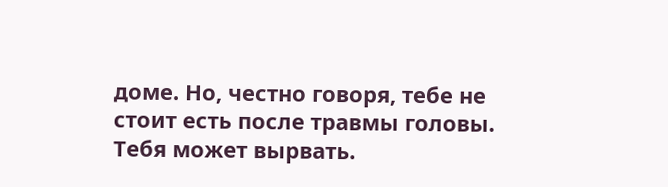доме. Но, честно говоря, тебе не стоит есть после травмы головы. Тебя может вырвать.